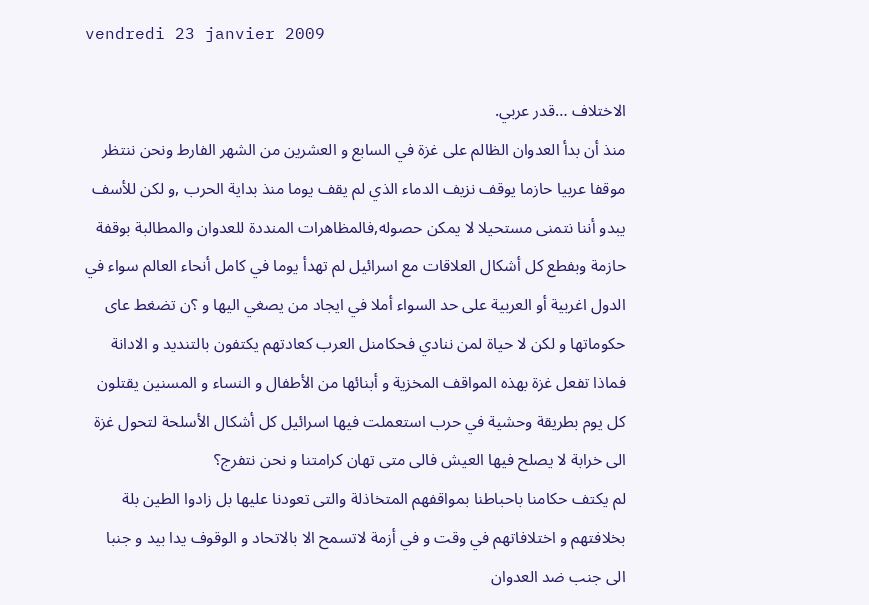vendredi 23 janvier 2009

الاختلاف …قدر عربي.
منذ أن بدأ العدوان الظالم على غزة في السابع و العشرين من الشهر الفارط ونحن ننتظر موقفا عربيا حازما يوقف نزيف الدماء الذي لم يقف يوما منذ بداية الحرب ,و لكن للأسف يبدو أننا نتمنى مستحيلا لا يمكن حصوله,فالمظاهرات المنددة للعدوان والمطالبة بوقفة حازمة وبفطع كل أشكال العلاقات مع اسرائيل لم تهدأ يوما في كامل أنحاء العالم سواء في الدول اغربية أو العربية على حد السواء أملا في ايجاد من يصغي اليها و ؟ن تضغط عاى حكوماتها و لكن لا حياة لمن ننادي فحكامنل العرب كعادتهم يكتفون بالتنديد و الادانة فماذا تفعل غزة بهذه المواقف المخزية و أبنائها من الأطفال و النساء و المسنين يقتلون كل يوم بطريقة وحشية في حرب استعملت فيها اسرائيل كل أشكال الأسلحة لتحول غزة الى خرابة لا يصلح فيها العيش فالى متى تهان كرامتنا و نحن نتفرج؟
لم يكتف حكامنا باحباطنا بمواقفهم المتخاذلة والتى تعودنا عليها بل زادوا الطين بلة بخلافتهم و اختلافاتهم في وقت و في أزمة لاتسمح الا بالاتحاد و الوقوف يدا بيد و جنبا الى جنب ضد العدوان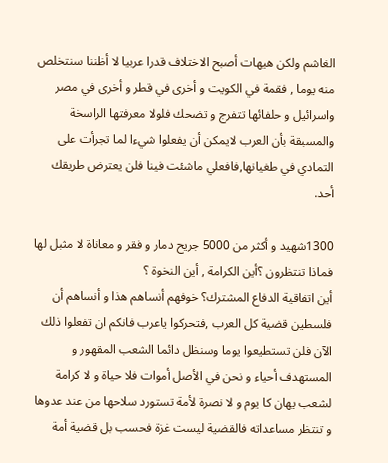الغاشم ولكن هيهات أصبح الاختلاف قدرا عربيا لا أظننا سنتخلص منه يوما , فقمة في الكويت و أخرى في قطر و أخرى في مصر واسرائيل و حلفائها تتفرج و تضحك فلولا معرفتها الراسخة والمسبقة بأن العرب لايمكن أن يفعلوا شيءا لما تجرأت على التمادي في طغيانها,فافعلي ماشئت فينا فلن يعترض طريقك أحد.

1300شهيد و أكثر من 5000 جريح دمار و فقر و معاناة لا مثبل لها فماذا تنتظرون ؟أين الكرامة , أين النخوة ؟
أين اتفاقية الدفاع المشترك؟ خوفهم أنساهم هذا و أنساهم أن فلسطين قضية كل العرب ,فتحركوا ياعرب فانكم ان تفعلوا ذلك الآن فلن تستطيعوا يوما وسنظل دائما الشعب المقهور و المستهدف أحياء و نحن في الأصل أموات فلا حياة و لا كرامة لشعب يهان كا يوم و لا نصرة لأمة تستورد سلاحها من عند عدوها و تنتظر مساعداته فالقضية ليست غزة فحسب بل قضية أمة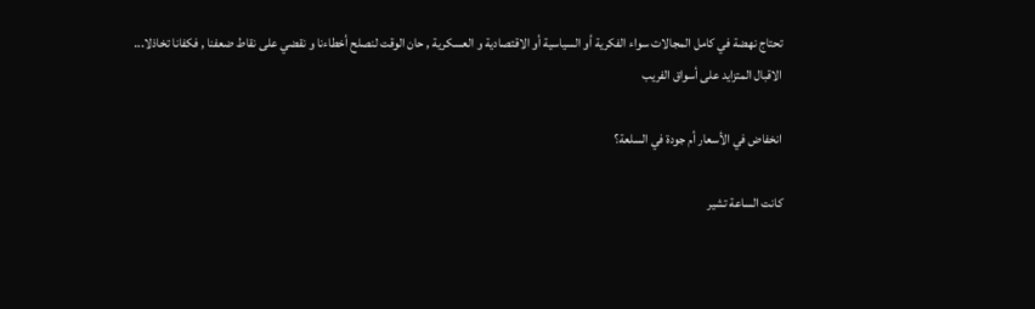تحتاج نهضة في كامل المجالات سواء الفكرية أو السياسية أو الاقتصادية و العسكرية , حان الوقت لنصلح أخطاءنا و نقضي على نقاط ضعفنا , فكفانا تخاذلا...
الاقبال المتزايد على أسواق الفريب

انخفاض في الأسعار أم جودة في السلعة؟

كانت الساعة تشير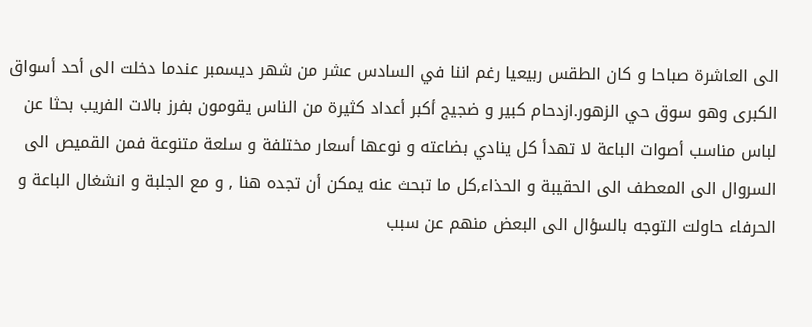الى العاشرة صباحا و كان الطقس ربيعيا رغم اننا في السادس عشر من شهر ديسمبر عندما دخلت الى أحد أسواق الكبرى وهو سوق حي الزهور.ازدحام كبير و ضجيج أكبر أعداد كثيرة من الناس يقومون بفرز بالات الفريب بحثا عن لباس مناسب أصوات الباعة لا تهدأ كل ينادي بضاعته و نوعها أسعار مختلفة و سلعة متنوعة فمن القميص الى السروال الى المعطف الى الحقيبة و الحذاء,كل ما تبحث عنه يمكن أن تجده هنا , و مع الجلبة و انشغال الباعة و الحرفاء حاولت التوجه بالسؤال الى البعض منهم عن سبب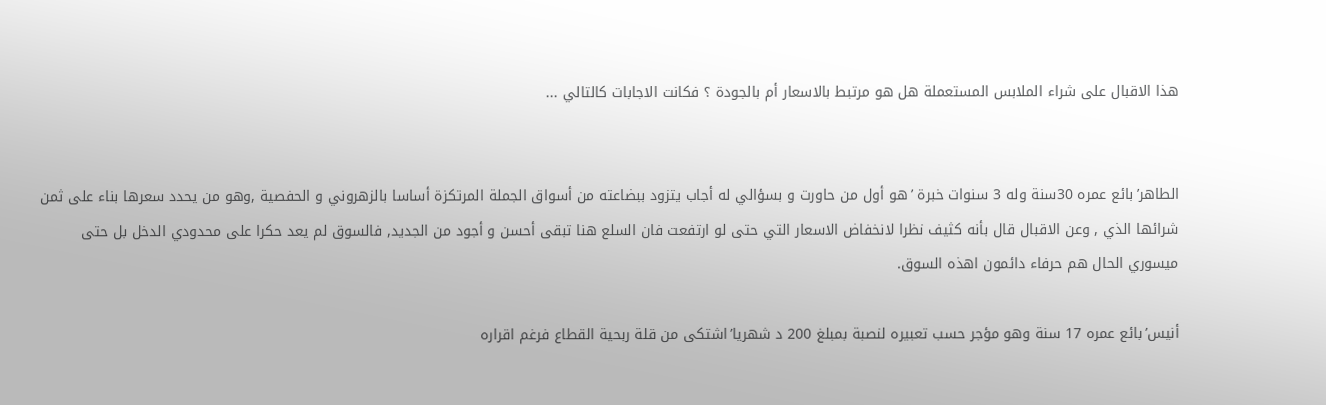هذا الاقبال على شراء الملابس المستعملة هل هو مرتبط بالاسعار أم بالجودة ؟ فكانت الاجابات كالتالي ...


الطاهر’بائع عمره 30سنة وله 3 سنوات خبرة ’هو أول من حاورت و بسؤالي له أجاب يتزود ببضاعته من أسواق الجملة المرتكزة أساسا بالزهروني و الحفصية ,وهو من يحدد سعرها بناء على ثمن شرائها الذي , وعن الاقبال قال بأنه كثيف نظرا لانخفاض الاسعار التي حتى لو ارتفعت فان السلع هنا تبقى أحسن و أجود من الجديد, فالسوق لم يعد حكرا على محدودي الدخل بل حتى ميسوري الحال هم حرفاء دائمون اهذه السوق.

أنيس’بائع عمره 17 سنة وهو مؤجر حسب تعبيره لنصبة بمبلغ 200 د شهريا’اشتكى من قلة ربحية القطاع فرغم اقراره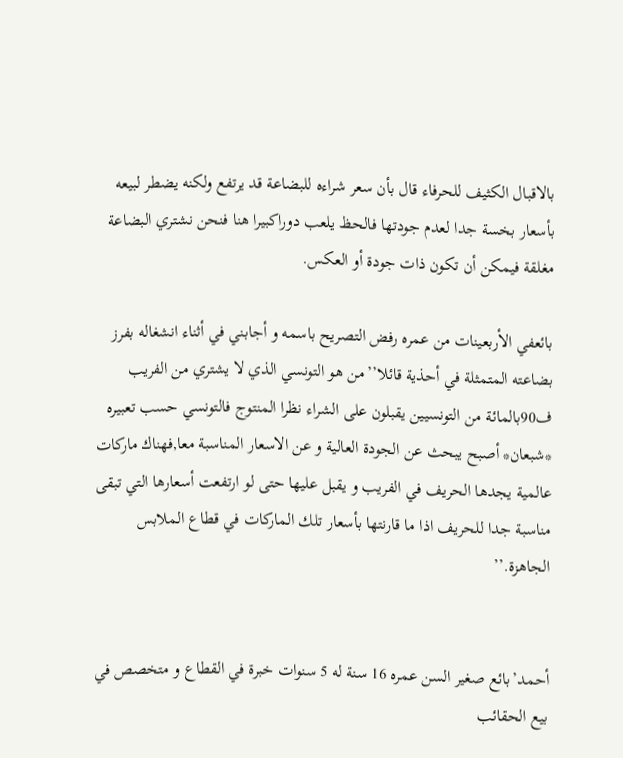بالاقبال الكثيف للحرفاء قال بأن سعر شراءه للبضاعة قد يرتفع ولكنه يضطر لبيعه بأسعار بخسة جدا لعدم جودتها فالحظ يلعب دوراكبيرا هنا فنحن نشتري البضاعة مغلقة فيمكن أن تكون ذات جودة أو العكس.

بائعفي الأربعينات من عمره رفض التصريح باسمه و أجابني في أثناء انشغاله بفرز بضاعته المتمثلة في أحذية قائلا’’من هو التونسي الذي لا يشتري من الفريب ف90بالمائة من التونسيين يقبلون على الشراء نظرا المنتوج فالتونسي حسب تعبيره *شبعان* أصبح يبحث عن الجودة العالية و عن الاسعار المناسبة معا,فهناك ماركات عالمية يجدها الحريف في الفريب و يقبل عليها حتى لو ارتفعت أسعارها التي تبقى مناسبة جدا للحريف اذا ما قارنتها بأسعار تلك الماركات في قطاع الملابس الجاهزة.’’


أحمد’بائع صغير السن عمره 16 سنة له 5 سنوات خبرة في القطاع و متخصص في بيع الحقائب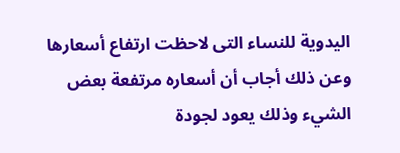اليدوية للنساء التى لاحظت ارتفاع أسعارها وعن ذلك أجاب أن أسعاره مرتفعة بعض الشيء وذلك يعود لجودة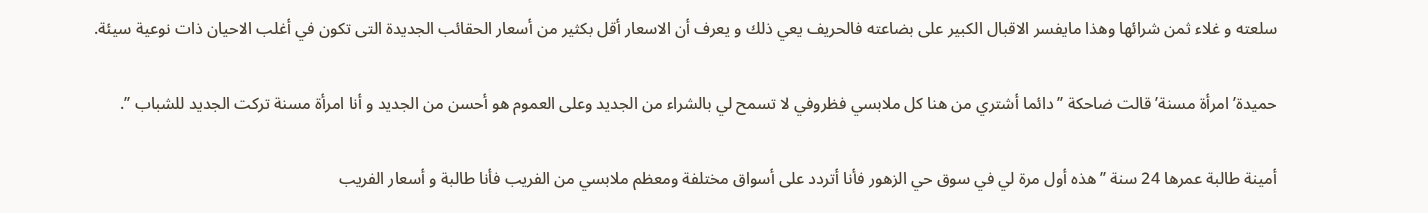سلعته و غلاء ثمن شرائها وهذا مايفسر الاقبال الكبير على بضاعته فالحريف يعي ذلك و يعرف أن الاسعار أقل بكثير من أسعار الحقائب الجديدة التى تكون في أغلب الاحيان ذات نوعية سيئة.


حميدة’امرأة مسنة’قالت ضاحكة ’’دائما أشتري من هنا كل ملابسي فظروفي لا تسمح لي بالشراء من الجديد وعلى العموم هو أحسن من الجديد و أنا امرأة مسنة تركت الجديد للشباب ’’.


أمينة طالبة عمرها 24 سنة ’’هذه أول مرة لي في سوق حي الزهور فأنا أتردد على أسواق مختلفة ومعظم ملابسي من الفريب فأنا طالبة و أسعار الفريب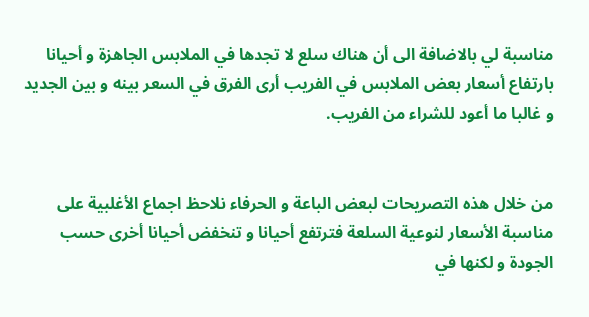مناسبة لي بالاضافة الى أن هناك سلع لا تجدها في الملابس الجاهزة و أحيانا بارتفاع أسعار بعض الملابس في الفريب أرى الفرق في السعر بينه و بين الجديد و غالبا ما أعود للشراء من الفريب.


من خلال هذه التصريحات لبعض الباعة و الحرفاء نلاحظ اجماع الأغلبية على مناسبة الأسعار لنوعية السلعة فترتفع أحيانا و تنخفض أحيانا أخرى حسب الجودة و لكنها في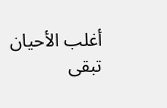أغلب الأحيان تبقى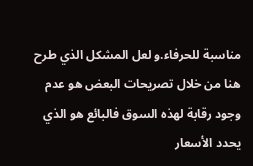مناسبة للحرفاء.و لعل المشكل الذي طرح هنا من خلال تصريحات البعض هو عدم وجود رقابة لهذه السوق فالبائع هو الذي يحدد الأسعار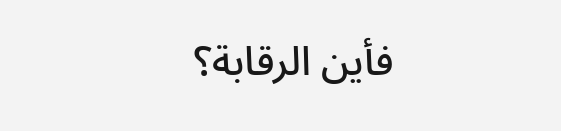فأين الرقابة؟